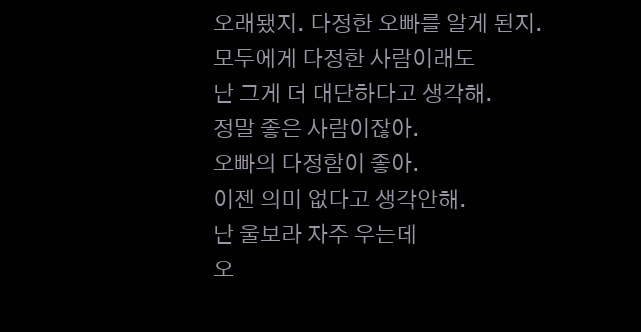오래됐지. 다정한 오빠를 알게 된지.
모두에게 다정한 사람이래도
난 그게 더 대단하다고 생각해.
정말 좋은 사람이잖아.
오빠의 다정함이 좋아.
이젠 의미 없다고 생각안해.
난 울보라 자주 우는데
오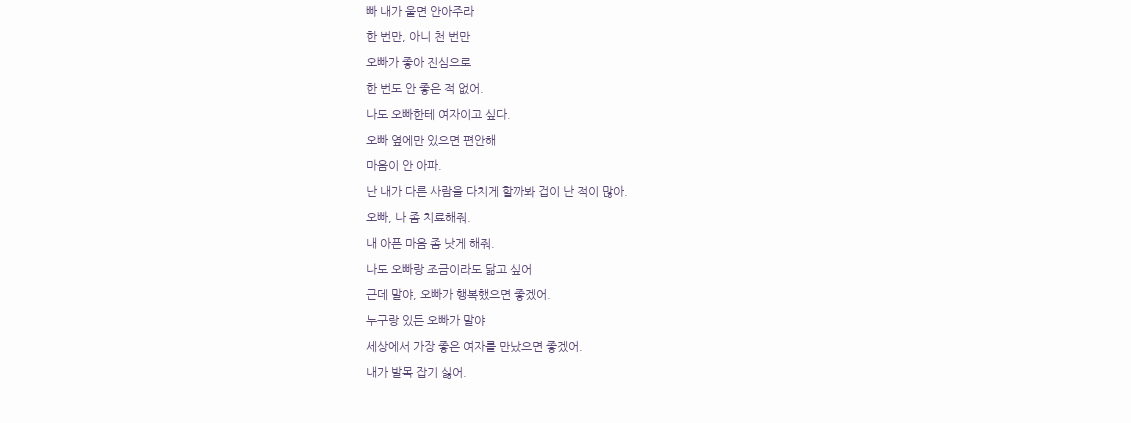빠 내가 울면 안아주라
한 번만, 아니 천 번만
오빠가 좋아 진심으로
한 번도 안 좋은 적 없어.
나도 오빠한테 여자이고 싶다.
오빠 옆에만 있으면 편안해
마음이 안 아파.
난 내가 다른 사람을 다치게 할까봐 겁이 난 적이 많아.
오빠, 나 좀 치료해줘.
내 아픈 마음 좀 낫게 해줘.
나도 오빠랑 조금이라도 닮고 싶어
근데 말야, 오빠가 행복했으면 좋겠어.
누구랑 있든 오빠가 말야
세상에서 가장 좋은 여자를 만났으면 좋겠어.
내가 발목 잡기 싫어.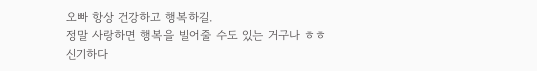오빠 항상 건강하고 행복하길.
정말 사랑하면 행복을 빌어줄 수도 있는 거구나 ㅎㅎ
신기하다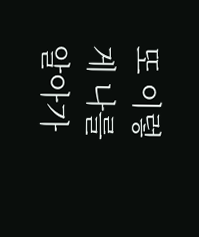또 이렇게 나를 알아가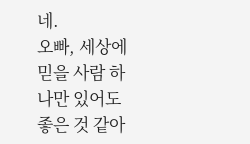네.
오빠, 세상에 믿을 사람 하나만 있어도 좋은 것 같아